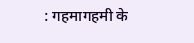: गहमागहमी के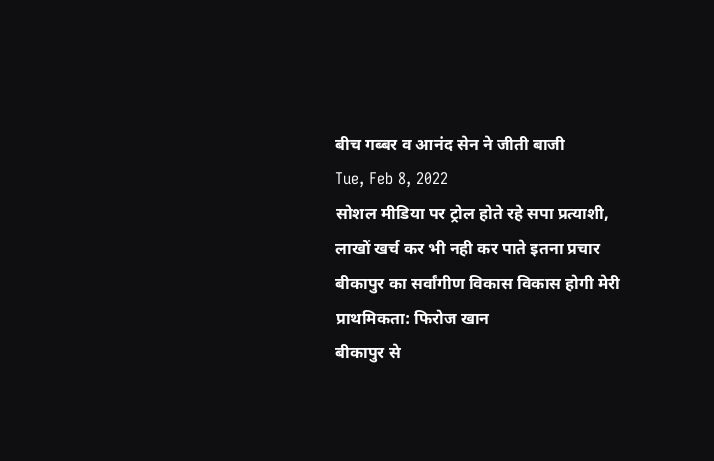बीच गब्बर व आनंद सेन ने जीती बाजी
Tue, Feb 8, 2022
सोशल मीडिया पर ट्रोल होते रहे सपा प्रत्याशी, लाखों खर्च कर भी नही कर पाते इतना प्रचार
बीकापुर का सर्वांगीण विकास विकास होगी मेरी प्राथमिकता: फिरोज खान
बीकापुर से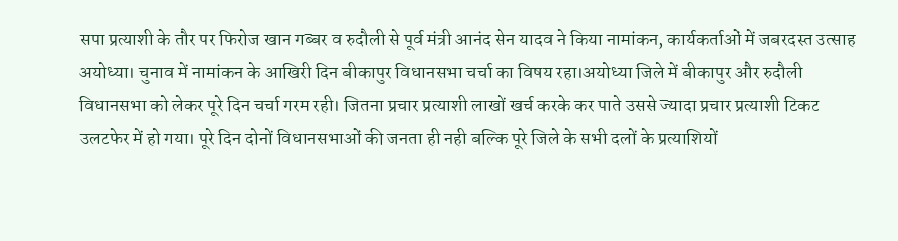सपा प्रत्याशी के तौर पर फिरोज खान गब्बर व रुदौली से पूर्व मंत्री आनंद सेन यादव ने किया नामांकन, कार्यकर्ताओं में जबरदस्त उत्साह
अयोध्या। चुनाव में नामांकन के आखिरी दिन बीकापुर विधानसभा चर्चा का विषय रहा।अयोध्या जिले में बीकापुर और रुदौली विधानसभा को लेकर पूरे दिन चर्चा गरम रही। जितना प्रचार प्रत्याशी लाखों खर्च करके कर पाते उससे ज्यादा प्रचार प्रत्याशी टिकट उलटफेर में हो गया। पूरे दिन दोनों विधानसभाओं की जनता ही नही बल्कि पूरे जिले के सभी दलों के प्रत्याशियों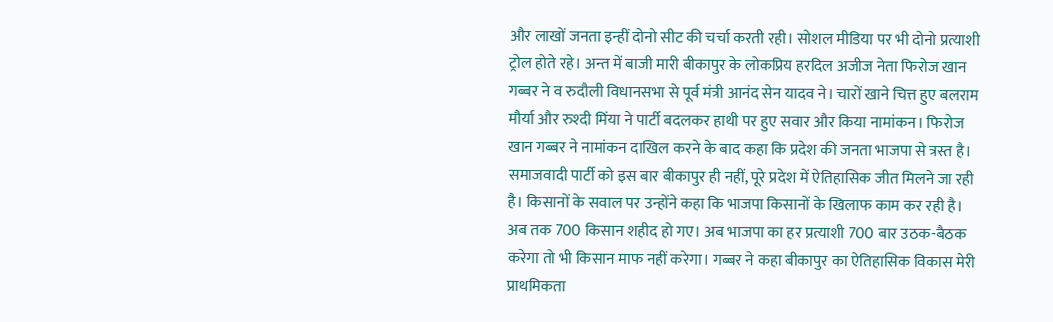और लाखों जनता इन्हीं दोनो सीट की चर्चा करती रही। सोशल मीडिया पर भी दोनो प्रत्याशी ट्रोल होते रहे। अन्त में बाजी मारी बीकापुर के लोकप्रिय हरदिल अजीज नेता फिरोज खान गब्बर ने व रुदौली विधानसभा से पूर्व मंत्री आनंद सेन यादव ने। चारों खाने चित्त हुए बलराम मौर्या और रुश्दी मिंया ने पार्टी बदलकर हाथी पर हुए सवार और किया नामांकन। फिरोज खान गब्बर ने नामांकन दाखिल करने के बाद कहा कि प्रदेश की जनता भाजपा से त्रस्त है। समाजवादी पार्टी को इस बार बीकापुर ही नहीं, पूरे प्रदेश में ऐतिहासिक जीत मिलने जा रही है। किसानों के सवाल पर उन्होंने कहा कि भाजपा किसानों के खिलाफ काम कर रही है। अब तक 700 किसान शहीद हो गए। अब भाजपा का हर प्रत्याशी 700 बार उठक-बैठक करेगा तो भी किसान माफ नहीं करेगा। गब्बर ने कहा बीकापुर का ऐतिहासिक विकास मेरी प्राथमिकता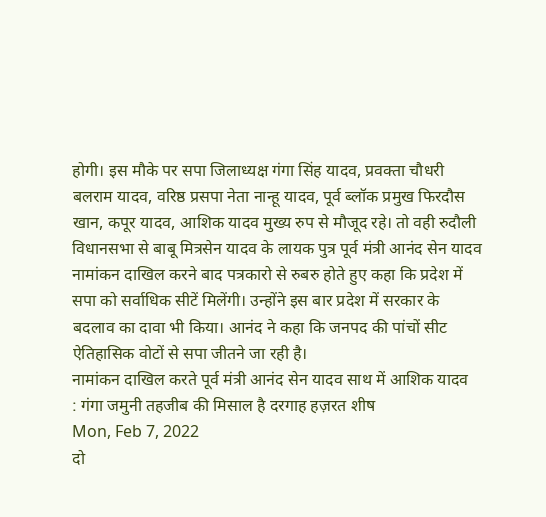होगी। इस मौके पर सपा जिलाध्यक्ष गंगा सिंह यादव, प्रवक्ता चौधरी बलराम यादव, वरिष्ठ प्रसपा नेता नान्हू यादव, पूर्व ब्लॉक प्रमुख फिरदौस खान, कपूर यादव, आशिक यादव मुख्य रुप से मौजूद रहे। तो वही रुदौली विधानसभा से बाबू मित्रसेन यादव के लायक पुत्र पूर्व मंत्री आनंद सेन यादव नामांकन दाखिल करने बाद पत्रकारो से रुबरु होते हुए कहा कि प्रदेश में सपा को सर्वाधिक सीटें मिलेंगी। उन्होंने इस बार प्रदेश में सरकार के बदलाव का दावा भी किया। आनंद ने कहा कि जनपद की पांचों सीट ऐतिहासिक वोटों से सपा जीतने जा रही है।
नामांकन दाखिल करते पूर्व मंत्री आनंद सेन यादव साथ में आशिक यादव
: गंगा जमुनी तहजीब की मिसाल है दरगाह हज़रत शीष
Mon, Feb 7, 2022
दो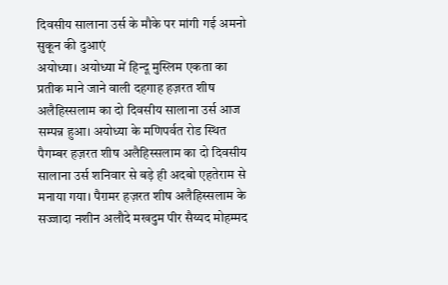दिवसीय सालाना उर्स के मौके पर मांगी गई अमनो सुकून की दुआएं
अयोध्या। अयोध्या में हिन्दू मुस्लिम एकता का प्रतीक माने जाने वाली दहगाह हज़रत शीष अलैहिस्सलाम का दो दिवसीय सालाना उर्स आज सम्पन्न हुआ। अयोध्या के मणिपर्वत रोड स्थित पैगम्बर हज़रत शीष अलैहिस्सलाम का दो दिवसीय सालाना उर्स शनिवार से बड़े ही अदबो एहतेराम से मनाया गया। पैग़मर हज़रत शीष अलैहिस्सलाम के सज्जादा नशीन अलौदे मखदुम पीर सैय्यद मोहम्मद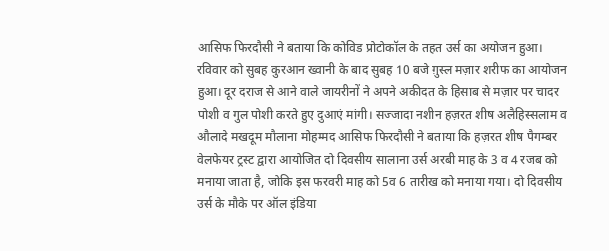आसिफ फिरदौसी ने बताया कि कोविड प्रोटोकॉल के तहत उर्स का अयोजन हुआ। रविवार को सुबह कुरआन ख्वानी के बाद सुबह 10 बजे ग़ुस्ल मज़ार शरीफ का आयोजन हुआ। दूर दराज से आने वाले जायरीनों ने अपने अकीदत के हिसाब से मज़ार पर चादर पोशी व गुल पोशी करते हुए दुआएं मांगी। सज्जादा नशीन हज़रत शीष अलैहिस्सलाम व औलादे मखदूम मौलाना मोहम्मद आसिफ फिरदौसी ने बताया कि हज़रत शीष पैगम्बर वेलफेयर ट्रस्ट द्वारा आयोजित दो दिवसीय सालाना उर्स अरबी माह के 3 व 4 रजब को मनाया जाता है, जोकि इस फरवरी माह को 5व 6 तारीख को मनाया गया। दो दिवसीय उर्स के मौके पर ऑल इंडिया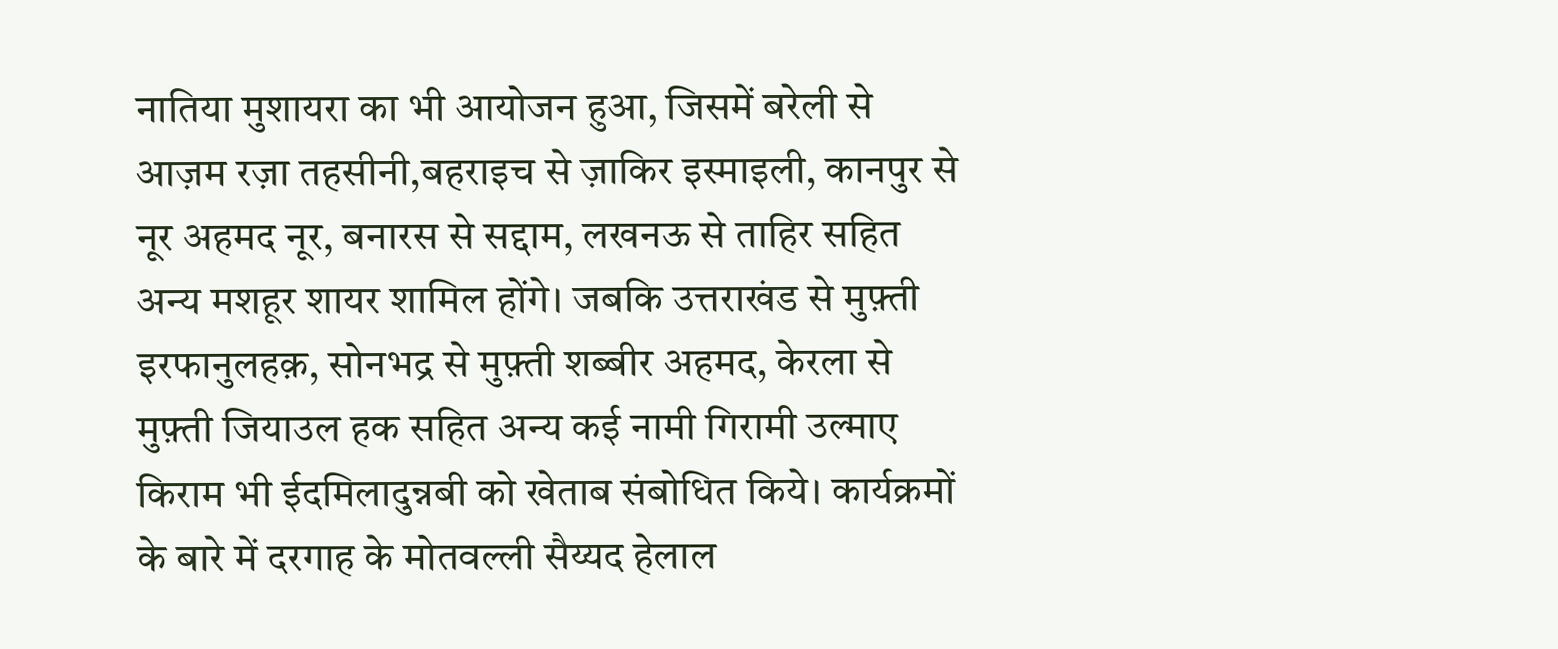नातिया मुशायरा का भी आयोजन हुआ, जिसमें बरेली से आज़म रज़ा तहसीनी,बहराइच से ज़ाकिर इस्माइली, कानपुर से नूर अहमद नूर, बनारस से सद्दाम, लखनऊ से ताहिर सहित अन्य मशहूर शायर शामिल होंगे। जबकि उत्तराखंड से मुफ़्ती इरफानुलहक़, सोनभद्र से मुफ़्ती शब्बीर अहमद, केरला से मुफ़्ती जियाउल हक सहित अन्य कई नामी गिरामी उल्माए किराम भी ईदमिलादुन्नबी को खेताब संबोधित किये। कार्यक्रमों के बारे में दरगाह के मोतवल्ली सैय्यद हेलाल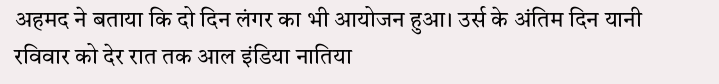अहमद ने बताया कि दो दिन लंगर का भी आयोजन हुआ। उर्स के अंतिम दिन यानी रविवार को देर रात तक आल इंडिया नातिया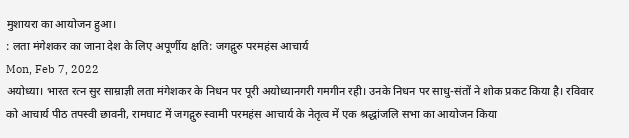मुशायरा का आयोजन हुआ।
: लता मंगेशकर का जाना देश के लिए अपूर्णीय क्षति: जगद्गुरु परमहंस आचार्य
Mon, Feb 7, 2022
अयोध्या। भारत रत्न सुर साम्राज्ञी लता मंगेशकर के निधन पर पूरी अयोध्यानगरी गमगीन रही। उनके निधन पर साधु-संतों ने शोक प्रकट किया है। रविवार को आचार्य पीठ तपस्वी छावनी, रामघाट में जगद्गुरु स्वामी परमहंस आचार्य के नेतृत्व में एक श्रद्धांजलि सभा का आयोजन किया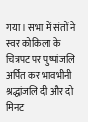गया। सभा में संतों ने स्वर कोकिला के चित्रपट पर पुष्पांजलि अर्पित कर भावभीनी श्रद्धांजलि दी और दो मिनट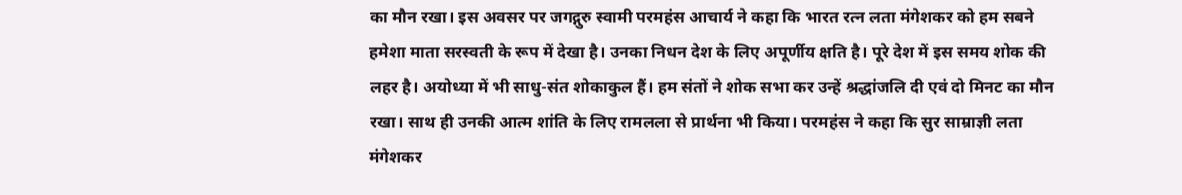का मौन रखा। इस अवसर पर जगद्गुरु स्वामी परमहंस आचार्य ने कहा कि भारत रत्न लता मंगेशकर को हम सबने हमेशा माता सरस्वती के रूप में देखा है। उनका निधन देश के लिए अपूर्णीय क्षति है। पूरे देश में इस समय शोक की लहर है। अयोध्या में भी साधु-संत शोकाकुल हैं। हम संतों ने शोक सभा कर उन्हें श्रद्धांजलि दी एवं दो मिनट का मौन रखा। साथ ही उनकी आत्म शांति के लिए रामलला से प्रार्थना भी किया। परमहंस ने कहा कि सुर साम्राज्ञी लता मंगेशकर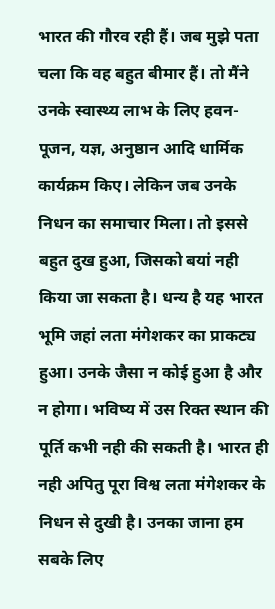भारत की गौरव रही हैं। जब मुझे पता चला कि वह बहुत बीमार हैं। तो मैंने उनके स्वास्थ्य लाभ के लिए हवन-पूजन, यज्ञ, अनुष्ठान आदि धार्मिक कार्यक्रम किए। लेकिन जब उनके निधन का समाचार मिला। तो इससे बहुत दुख हुआ, जिसको बयां नही किया जा सकता है। धन्य है यह भारत भूमि जहां लता मंगेशकर का प्राकट्य हुआ। उनके जैसा न कोई हुआ है और न होगा। भविष्य में उस रिक्त स्थान की पूर्ति कभी नही की सकती है। भारत ही नही अपितु पूरा विश्व लता मंगेशकर के निधन से दुखी है। उनका जाना हम सबके लिए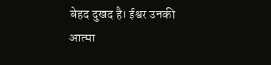बेहद दुखद है। ईश्वर उनकी आत्मा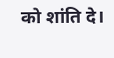को शांति दे।